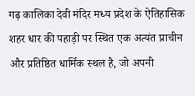गढ़ कालिका देवी मंदिर मध्य प्रदेश के ऐतिहासिक शहर धार की पहाड़ी पर स्थित एक अत्यंत प्राचीन और प्रतिष्ठित धार्मिक स्थल है, जो अपनी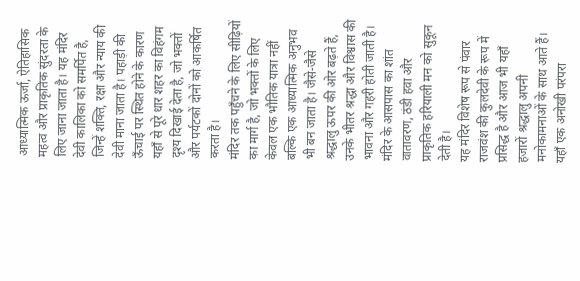आध्यात्मिक ऊर्जा, ऐतिहासिक महत्व और प्राकृतिक सुंदरता के लिए जाना जाता है। यह मंदिर देवी कालिका को समर्पित है, जिन्हें शक्ति, रक्षा और न्याय की देवी माना जाता है। पहाड़ी की ऊँचाई पर स्थित होने के कारण यहाँ से पूरे धार शहर का विहंगम दृश्य दिखाई देता है, जो भक्तों और पर्यटकों दोनों को आकर्षित करता है।
मंदिर तक पहुँचने के लिए सीढ़ियों का मार्ग है, जो भक्तों के लिए केवल एक भौतिक यात्रा नहीं बल्कि एक आध्यात्मिक अनुभव भी बन जाता है। जैसे-जैसे श्रद्धालु ऊपर की ओर बढ़ते हैं, उनके भीतर श्रद्धा और विश्वास की भावना और गहरी होती जाती है। मंदिर के आसपास का शांत वातावरण, ठंडी हवा और प्राकृतिक हरियाली मन को सुकून देती है।
यह मंदिर विशेष रूप से पंवार राजवंश की कुलदेवी के रूप में प्रसिद्ध है और आज भी यहाँ हजारों श्रद्धालु अपनी मनोकामनाओं के साथ आते हैं। यहाँ एक अनोखी परंपरा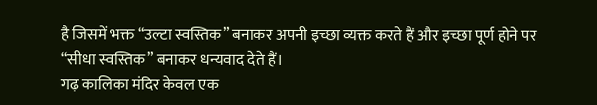है जिसमें भक्त “उल्टा स्वस्तिक” बनाकर अपनी इच्छा व्यक्त करते हैं और इच्छा पूर्ण होने पर “सीधा स्वस्तिक” बनाकर धन्यवाद देते हैं।
गढ़ कालिका मंदिर केवल एक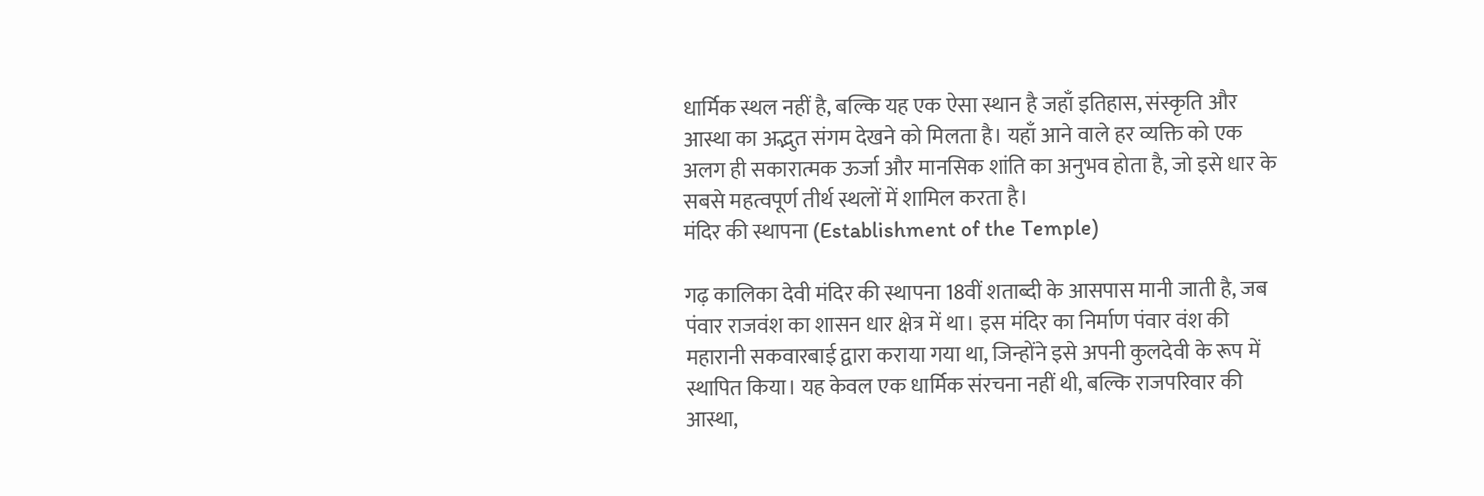धार्मिक स्थल नहीं है, बल्कि यह एक ऐसा स्थान है जहाँ इतिहास, संस्कृति और आस्था का अद्भुत संगम देखने को मिलता है। यहाँ आने वाले हर व्यक्ति को एक अलग ही सकारात्मक ऊर्जा और मानसिक शांति का अनुभव होता है, जो इसे धार के सबसे महत्वपूर्ण तीर्थ स्थलों में शामिल करता है।
मंदिर की स्थापना (Establishment of the Temple)

गढ़ कालिका देवी मंदिर की स्थापना 18वीं शताब्दी के आसपास मानी जाती है, जब पंवार राजवंश का शासन धार क्षेत्र में था। इस मंदिर का निर्माण पंवार वंश की महारानी सकवारबाई द्वारा कराया गया था, जिन्होंने इसे अपनी कुलदेवी के रूप में स्थापित किया। यह केवल एक धार्मिक संरचना नहीं थी, बल्कि राजपरिवार की आस्था,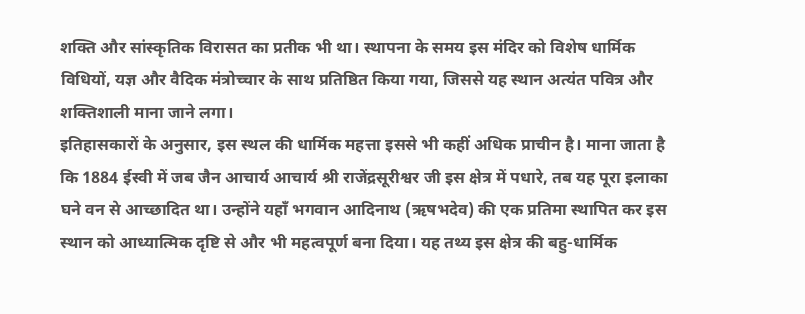शक्ति और सांस्कृतिक विरासत का प्रतीक भी था। स्थापना के समय इस मंदिर को विशेष धार्मिक विधियों, यज्ञ और वैदिक मंत्रोच्चार के साथ प्रतिष्ठित किया गया, जिससे यह स्थान अत्यंत पवित्र और शक्तिशाली माना जाने लगा।
इतिहासकारों के अनुसार, इस स्थल की धार्मिक महत्ता इससे भी कहीं अधिक प्राचीन है। माना जाता है कि 1884 ईस्वी में जब जैन आचार्य आचार्य श्री राजेंद्रसूरीश्वर जी इस क्षेत्र में पधारे, तब यह पूरा इलाका घने वन से आच्छादित था। उन्होंने यहाँ भगवान आदिनाथ (ऋषभदेव) की एक प्रतिमा स्थापित कर इस स्थान को आध्यात्मिक दृष्टि से और भी महत्वपूर्ण बना दिया। यह तथ्य इस क्षेत्र की बहु-धार्मिक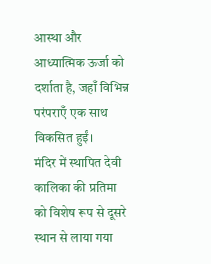आस्था और आध्यात्मिक ऊर्जा को दर्शाता है, जहाँ विभिन्न परंपराएँ एक साथ विकसित हुईं।
मंदिर में स्थापित देवी कालिका की प्रतिमा को विशेष रूप से दूसरे स्थान से लाया गया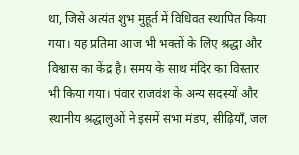था, जिसे अत्यंत शुभ मुहूर्त में विधिवत स्थापित किया गया। यह प्रतिमा आज भी भक्तों के लिए श्रद्धा और विश्वास का केंद्र है। समय के साथ मंदिर का विस्तार भी किया गया। पंवार राजवंश के अन्य सदस्यों और स्थानीय श्रद्धालुओं ने इसमें सभा मंडप, सीढ़ियाँ, जल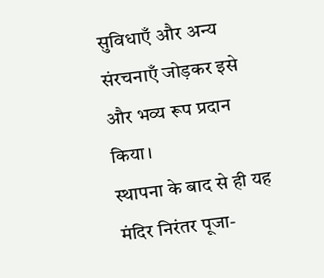सुविधाएँ और अन्य संरचनाएँ जोड़कर इसे और भव्य रूप प्रदान किया।
स्थापना के बाद से ही यह मंदिर निरंतर पूजा-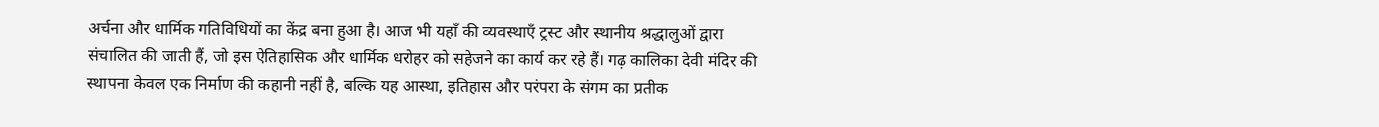अर्चना और धार्मिक गतिविधियों का केंद्र बना हुआ है। आज भी यहाँ की व्यवस्थाएँ ट्रस्ट और स्थानीय श्रद्धालुओं द्वारा संचालित की जाती हैं, जो इस ऐतिहासिक और धार्मिक धरोहर को सहेजने का कार्य कर रहे हैं। गढ़ कालिका देवी मंदिर की स्थापना केवल एक निर्माण की कहानी नहीं है, बल्कि यह आस्था, इतिहास और परंपरा के संगम का प्रतीक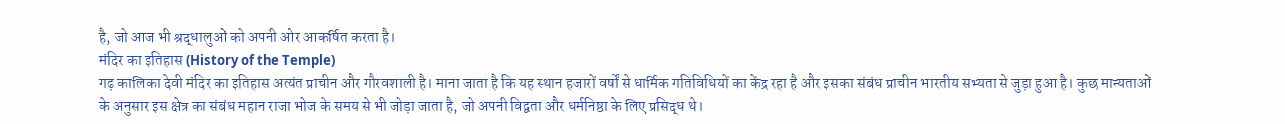है, जो आज भी श्रद्धालुओं को अपनी ओर आकर्षित करता है।
मंदिर का इतिहास (History of the Temple)
गढ़ कालिका देवी मंदिर का इतिहास अत्यंत प्राचीन और गौरवशाली है। माना जाता है कि यह स्थान हजारों वर्षों से धार्मिक गतिविधियों का केंद्र रहा है और इसका संबंध प्राचीन भारतीय सभ्यता से जुड़ा हुआ है। कुछ मान्यताओं के अनुसार इस क्षेत्र का संबंध महान राजा भोज के समय से भी जोड़ा जाता है, जो अपनी विद्वता और धर्मनिष्ठा के लिए प्रसिद्ध थे।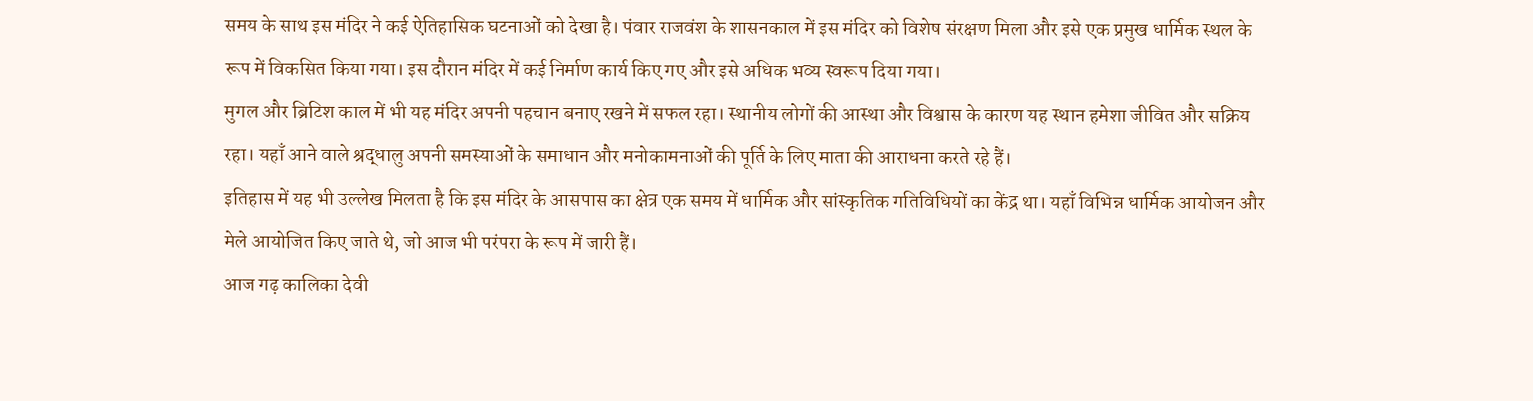समय के साथ इस मंदिर ने कई ऐतिहासिक घटनाओं को देखा है। पंवार राजवंश के शासनकाल में इस मंदिर को विशेष संरक्षण मिला और इसे एक प्रमुख धार्मिक स्थल के रूप में विकसित किया गया। इस दौरान मंदिर में कई निर्माण कार्य किए गए और इसे अधिक भव्य स्वरूप दिया गया।
मुगल और ब्रिटिश काल में भी यह मंदिर अपनी पहचान बनाए रखने में सफल रहा। स्थानीय लोगों की आस्था और विश्वास के कारण यह स्थान हमेशा जीवित और सक्रिय रहा। यहाँ आने वाले श्रद्धालु अपनी समस्याओं के समाधान और मनोकामनाओं की पूर्ति के लिए माता की आराधना करते रहे हैं।
इतिहास में यह भी उल्लेख मिलता है कि इस मंदिर के आसपास का क्षेत्र एक समय में धार्मिक और सांस्कृतिक गतिविधियों का केंद्र था। यहाँ विभिन्न धार्मिक आयोजन और मेले आयोजित किए जाते थे, जो आज भी परंपरा के रूप में जारी हैं।
आज गढ़ कालिका देवी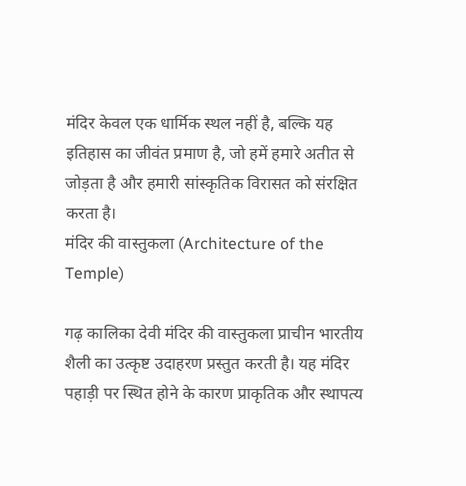मंदिर केवल एक धार्मिक स्थल नहीं है, बल्कि यह इतिहास का जीवंत प्रमाण है, जो हमें हमारे अतीत से जोड़ता है और हमारी सांस्कृतिक विरासत को संरक्षित करता है।
मंदिर की वास्तुकला (Architecture of the Temple)

गढ़ कालिका देवी मंदिर की वास्तुकला प्राचीन भारतीय शैली का उत्कृष्ट उदाहरण प्रस्तुत करती है। यह मंदिर पहाड़ी पर स्थित होने के कारण प्राकृतिक और स्थापत्य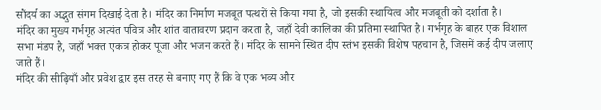सौंदर्य का अद्भुत संगम दिखाई देता है। मंदिर का निर्माण मजबूत पत्थरों से किया गया है, जो इसकी स्थायित्व और मजबूती को दर्शाता है।
मंदिर का मुख्य गर्भगृह अत्यंत पवित्र और शांत वातावरण प्रदान करता है, जहाँ देवी कालिका की प्रतिमा स्थापित है। गर्भगृह के बाहर एक विशाल सभा मंडप है, जहाँ भक्त एकत्र होकर पूजा और भजन करते हैं। मंदिर के सामने स्थित दीप स्तंभ इसकी विशेष पहचान है, जिसमें कई दीप जलाए जाते हैं।
मंदिर की सीढ़ियाँ और प्रवेश द्वार इस तरह से बनाए गए हैं कि वे एक भव्य और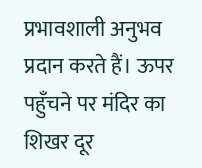प्रभावशाली अनुभव प्रदान करते हैं। ऊपर पहुँचने पर मंदिर का शिखर दूर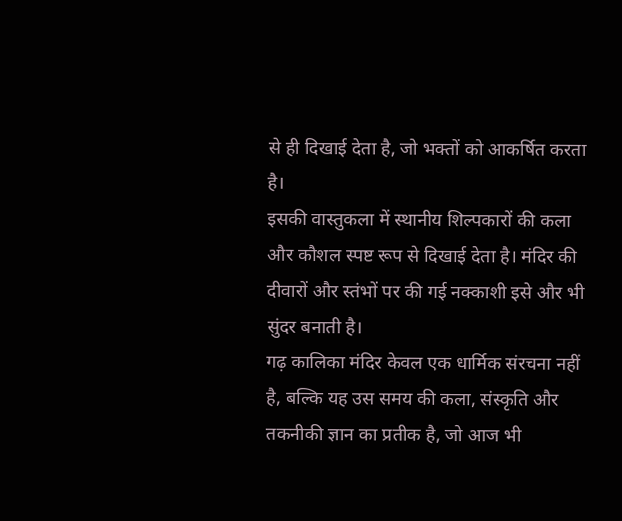से ही दिखाई देता है, जो भक्तों को आकर्षित करता है।
इसकी वास्तुकला में स्थानीय शिल्पकारों की कला और कौशल स्पष्ट रूप से दिखाई देता है। मंदिर की दीवारों और स्तंभों पर की गई नक्काशी इसे और भी सुंदर बनाती है।
गढ़ कालिका मंदिर केवल एक धार्मिक संरचना नहीं है, बल्कि यह उस समय की कला, संस्कृति और तकनीकी ज्ञान का प्रतीक है, जो आज भी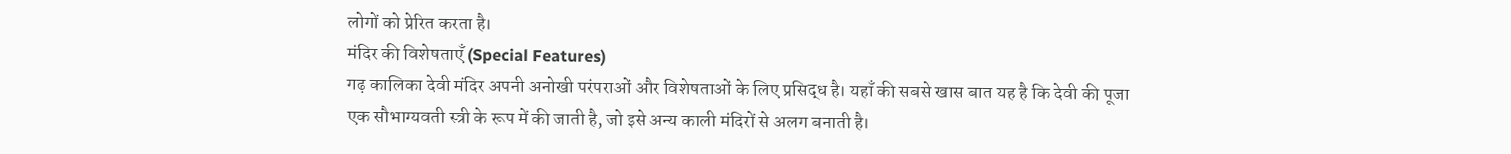लोगों को प्रेरित करता है।
मंदिर की विशेषताएँ (Special Features)
गढ़ कालिका देवी मंदिर अपनी अनोखी परंपराओं और विशेषताओं के लिए प्रसिद्ध है। यहाँ की सबसे खास बात यह है कि देवी की पूजा एक सौभाग्यवती स्त्री के रूप में की जाती है, जो इसे अन्य काली मंदिरों से अलग बनाती है।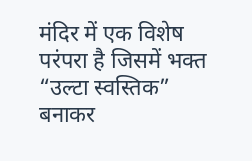मंदिर में एक विशेष परंपरा है जिसमें भक्त “उल्टा स्वस्तिक” बनाकर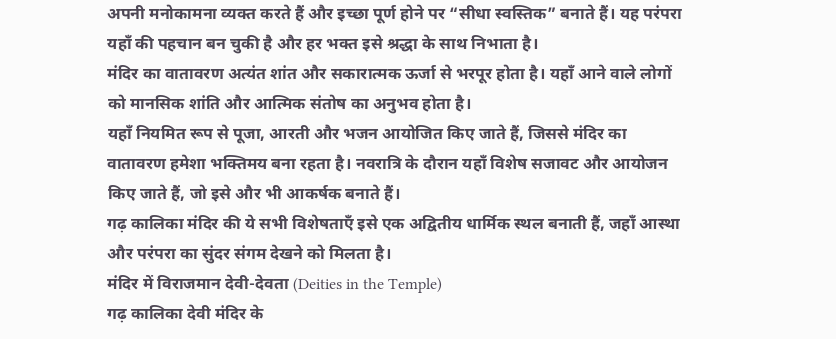अपनी मनोकामना व्यक्त करते हैं और इच्छा पूर्ण होने पर “सीधा स्वस्तिक” बनाते हैं। यह परंपरा यहाँ की पहचान बन चुकी है और हर भक्त इसे श्रद्धा के साथ निभाता है।
मंदिर का वातावरण अत्यंत शांत और सकारात्मक ऊर्जा से भरपूर होता है। यहाँ आने वाले लोगों को मानसिक शांति और आत्मिक संतोष का अनुभव होता है।
यहाँ नियमित रूप से पूजा, आरती और भजन आयोजित किए जाते हैं, जिससे मंदिर का वातावरण हमेशा भक्तिमय बना रहता है। नवरात्रि के दौरान यहाँ विशेष सजावट और आयोजन किए जाते हैं, जो इसे और भी आकर्षक बनाते हैं।
गढ़ कालिका मंदिर की ये सभी विशेषताएँ इसे एक अद्वितीय धार्मिक स्थल बनाती हैं, जहाँ आस्था और परंपरा का सुंदर संगम देखने को मिलता है।
मंदिर में विराजमान देवी-देवता (Deities in the Temple)
गढ़ कालिका देवी मंदिर के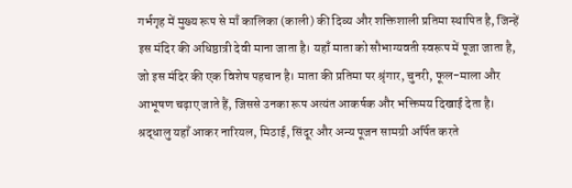गर्भगृह में मुख्य रूप से माँ कालिका (काली) की दिव्य और शक्तिशाली प्रतिमा स्थापित है, जिन्हें इस मंदिर की अधिष्ठात्री देवी माना जाता है। यहाँ माता को सौभाग्यवती स्वरूप में पूजा जाता है, जो इस मंदिर की एक विशेष पहचान है। माता की प्रतिमा पर श्रृंगार, चुनरी, फूल-माला और आभूषण चढ़ाए जाते हैं, जिससे उनका रूप अत्यंत आकर्षक और भक्तिमय दिखाई देता है। श्रद्धालु यहाँ आकर नारियल, मिठाई, सिंदूर और अन्य पूजन सामग्री अर्पित करते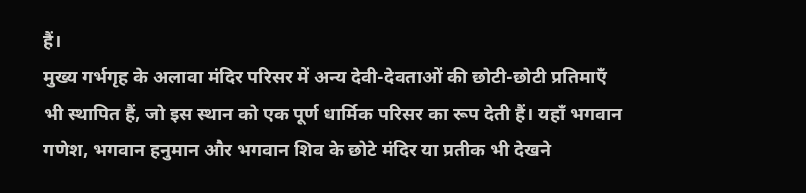हैं।
मुख्य गर्भगृह के अलावा मंदिर परिसर में अन्य देवी-देवताओं की छोटी-छोटी प्रतिमाएँ भी स्थापित हैं, जो इस स्थान को एक पूर्ण धार्मिक परिसर का रूप देती हैं। यहाँ भगवान गणेश, भगवान हनुमान और भगवान शिव के छोटे मंदिर या प्रतीक भी देखने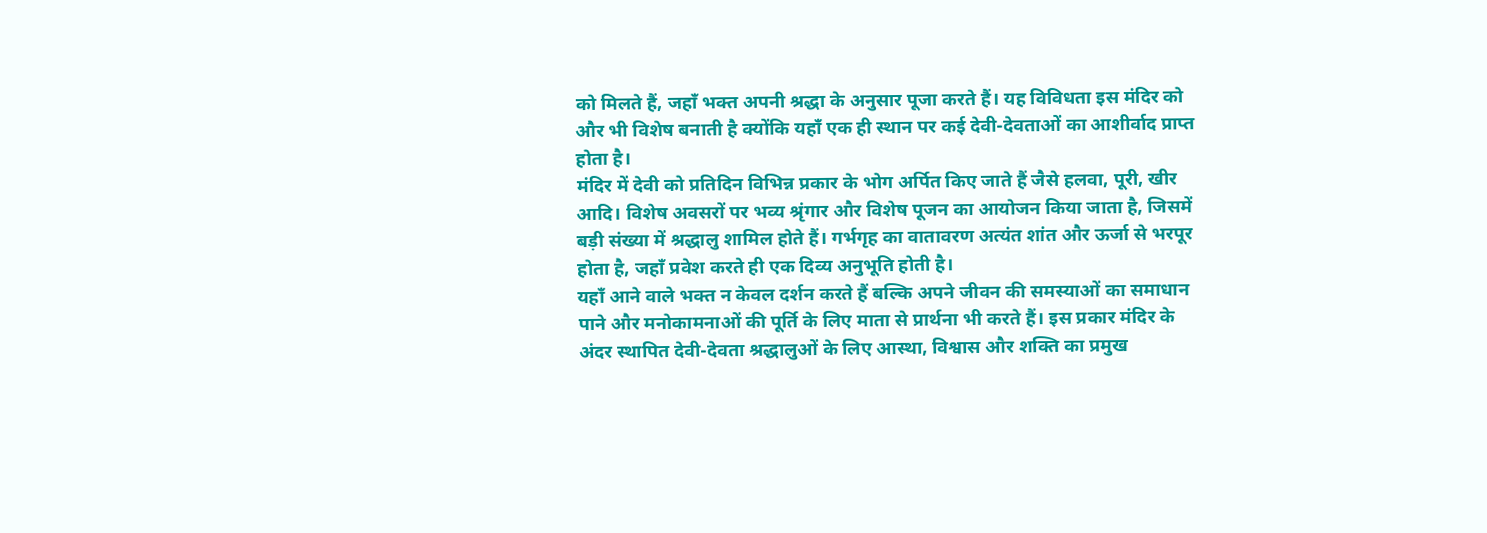को मिलते हैं, जहाँ भक्त अपनी श्रद्धा के अनुसार पूजा करते हैं। यह विविधता इस मंदिर को और भी विशेष बनाती है क्योंकि यहाँ एक ही स्थान पर कई देवी-देवताओं का आशीर्वाद प्राप्त होता है।
मंदिर में देवी को प्रतिदिन विभिन्न प्रकार के भोग अर्पित किए जाते हैं जैसे हलवा, पूरी, खीर आदि। विशेष अवसरों पर भव्य श्रृंगार और विशेष पूजन का आयोजन किया जाता है, जिसमें बड़ी संख्या में श्रद्धालु शामिल होते हैं। गर्भगृह का वातावरण अत्यंत शांत और ऊर्जा से भरपूर होता है, जहाँ प्रवेश करते ही एक दिव्य अनुभूति होती है।
यहाँ आने वाले भक्त न केवल दर्शन करते हैं बल्कि अपने जीवन की समस्याओं का समाधान पाने और मनोकामनाओं की पूर्ति के लिए माता से प्रार्थना भी करते हैं। इस प्रकार मंदिर के अंदर स्थापित देवी-देवता श्रद्धालुओं के लिए आस्था, विश्वास और शक्ति का प्रमुख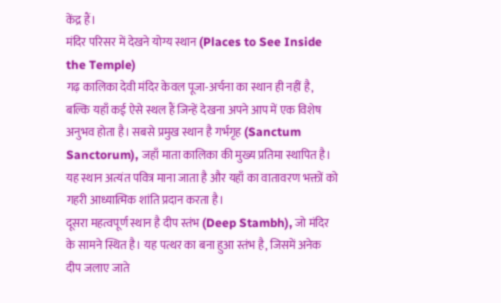केंद्र हैं।
मंदिर परिसर में देखने योग्य स्थान (Places to See Inside the Temple)
गढ़ कालिका देवी मंदिर केवल पूजा-अर्चना का स्थान ही नहीं है, बल्कि यहाँ कई ऐसे स्थल हैं जिन्हें देखना अपने आप में एक विशेष अनुभव होता है। सबसे प्रमुख स्थान है गर्भगृह (Sanctum Sanctorum), जहाँ माता कालिका की मुख्य प्रतिमा स्थापित है। यह स्थान अत्यंत पवित्र माना जाता है और यहाँ का वातावरण भक्तों को गहरी आध्यात्मिक शांति प्रदान करता है।
दूसरा महत्वपूर्ण स्थान है दीप स्तंभ (Deep Stambh), जो मंदिर के सामने स्थित है। यह पत्थर का बना हुआ स्तंभ है, जिसमें अनेक दीप जलाए जाते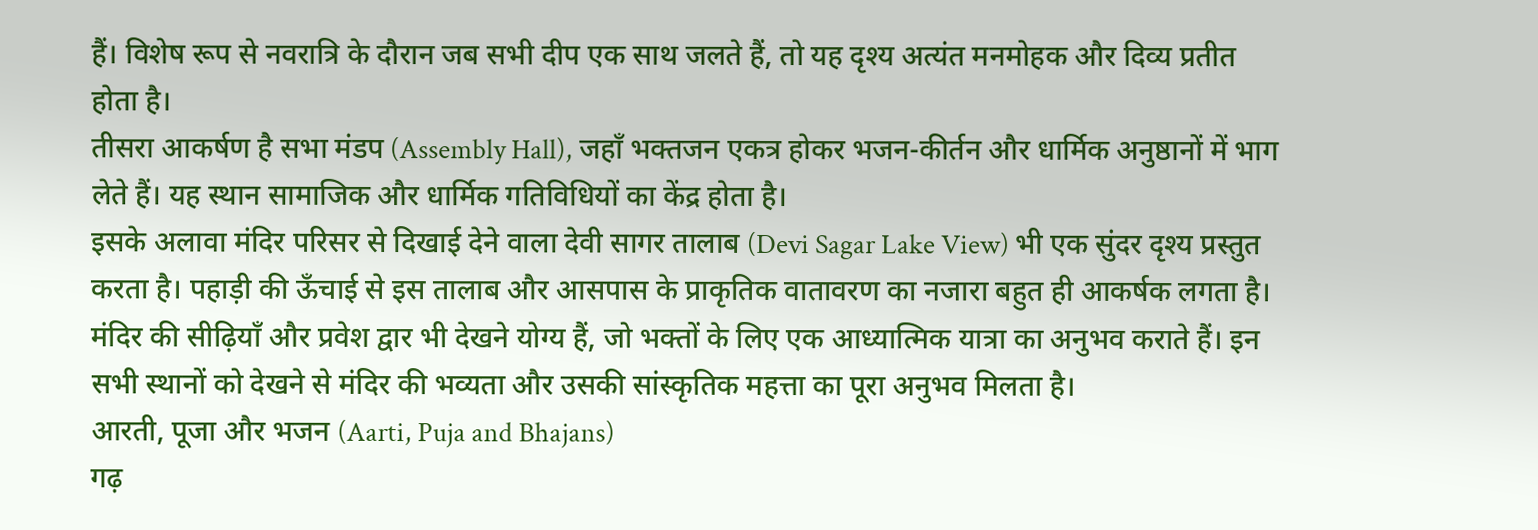हैं। विशेष रूप से नवरात्रि के दौरान जब सभी दीप एक साथ जलते हैं, तो यह दृश्य अत्यंत मनमोहक और दिव्य प्रतीत होता है।
तीसरा आकर्षण है सभा मंडप (Assembly Hall), जहाँ भक्तजन एकत्र होकर भजन-कीर्तन और धार्मिक अनुष्ठानों में भाग लेते हैं। यह स्थान सामाजिक और धार्मिक गतिविधियों का केंद्र होता है।
इसके अलावा मंदिर परिसर से दिखाई देने वाला देवी सागर तालाब (Devi Sagar Lake View) भी एक सुंदर दृश्य प्रस्तुत करता है। पहाड़ी की ऊँचाई से इस तालाब और आसपास के प्राकृतिक वातावरण का नजारा बहुत ही आकर्षक लगता है।
मंदिर की सीढ़ियाँ और प्रवेश द्वार भी देखने योग्य हैं, जो भक्तों के लिए एक आध्यात्मिक यात्रा का अनुभव कराते हैं। इन सभी स्थानों को देखने से मंदिर की भव्यता और उसकी सांस्कृतिक महत्ता का पूरा अनुभव मिलता है।
आरती, पूजा और भजन (Aarti, Puja and Bhajans)
गढ़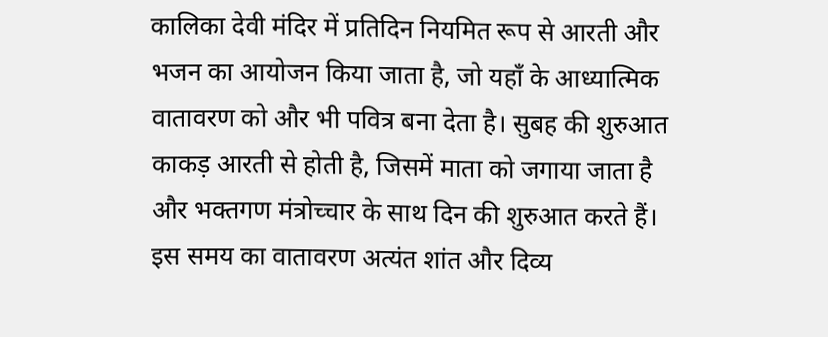कालिका देवी मंदिर में प्रतिदिन नियमित रूप से आरती और भजन का आयोजन किया जाता है, जो यहाँ के आध्यात्मिक वातावरण को और भी पवित्र बना देता है। सुबह की शुरुआत काकड़ आरती से होती है, जिसमें माता को जगाया जाता है और भक्तगण मंत्रोच्चार के साथ दिन की शुरुआत करते हैं। इस समय का वातावरण अत्यंत शांत और दिव्य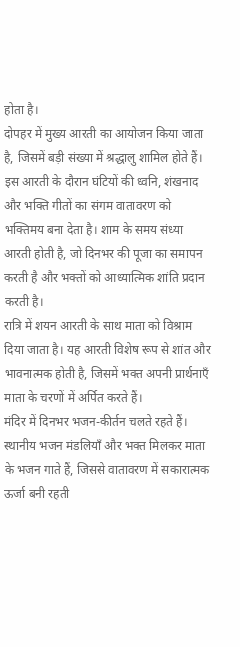होता है।
दोपहर में मुख्य आरती का आयोजन किया जाता है, जिसमें बड़ी संख्या में श्रद्धालु शामिल होते हैं। इस आरती के दौरान घंटियों की ध्वनि, शंखनाद और भक्ति गीतों का संगम वातावरण को भक्तिमय बना देता है। शाम के समय संध्या आरती होती है, जो दिनभर की पूजा का समापन करती है और भक्तों को आध्यात्मिक शांति प्रदान करती है।
रात्रि में शयन आरती के साथ माता को विश्राम दिया जाता है। यह आरती विशेष रूप से शांत और भावनात्मक होती है, जिसमें भक्त अपनी प्रार्थनाएँ माता के चरणों में अर्पित करते हैं।
मंदिर में दिनभर भजन-कीर्तन चलते रहते हैं। स्थानीय भजन मंडलियाँ और भक्त मिलकर माता के भजन गाते हैं, जिससे वातावरण में सकारात्मक ऊर्जा बनी रहती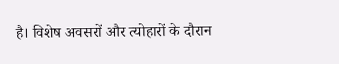है। विशेष अवसरों और त्योहारों के दौरान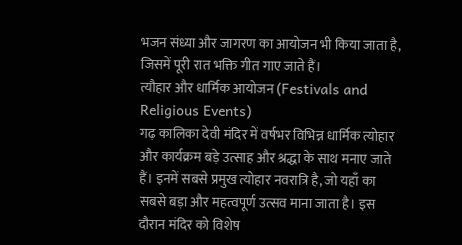भजन संध्या और जागरण का आयोजन भी किया जाता है, जिसमें पूरी रात भक्ति गीत गाए जाते हैं।
त्यौहार और धार्मिक आयोजन (Festivals and Religious Events)
गढ़ कालिका देवी मंदिर में वर्षभर विभिन्न धार्मिक त्योहार और कार्यक्रम बड़े उत्साह और श्रद्धा के साथ मनाए जाते हैं। इनमें सबसे प्रमुख त्योहार नवरात्रि है, जो यहाँ का सबसे बड़ा और महत्वपूर्ण उत्सव माना जाता है। इस दौरान मंदिर को विशेष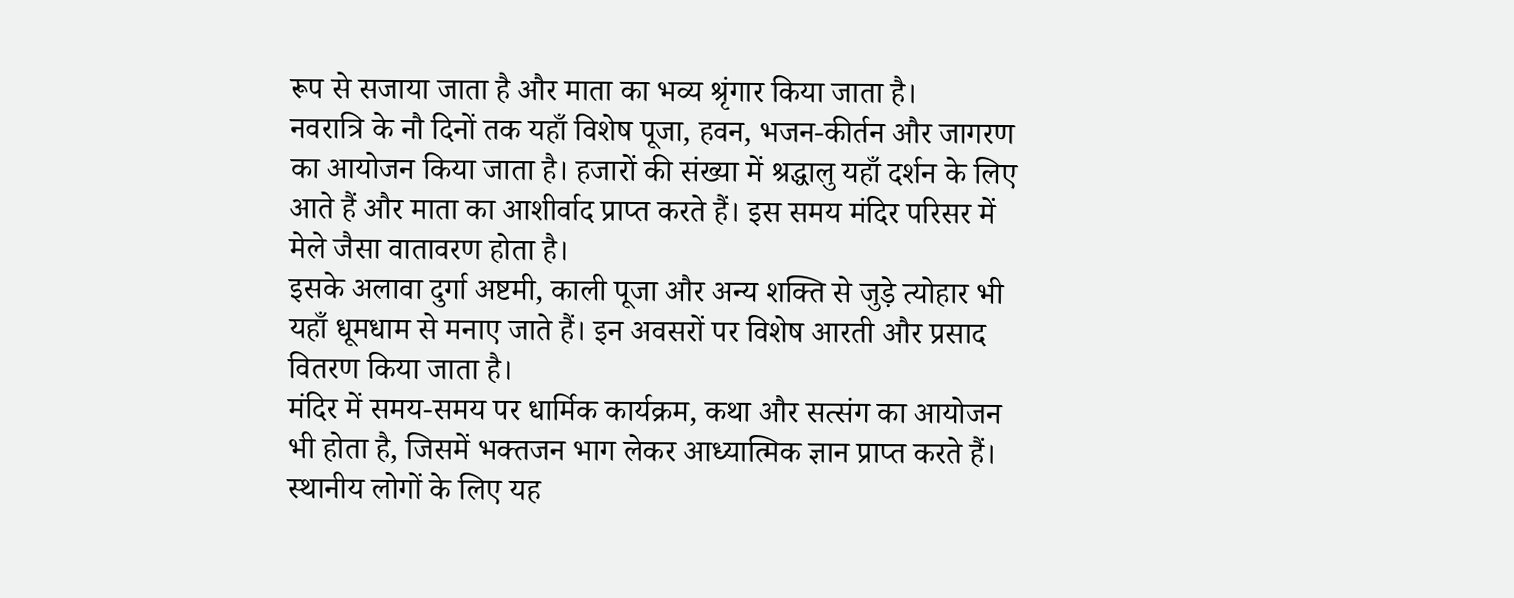रूप से सजाया जाता है और माता का भव्य श्रृंगार किया जाता है।
नवरात्रि के नौ दिनों तक यहाँ विशेष पूजा, हवन, भजन-कीर्तन और जागरण का आयोजन किया जाता है। हजारों की संख्या में श्रद्धालु यहाँ दर्शन के लिए आते हैं और माता का आशीर्वाद प्राप्त करते हैं। इस समय मंदिर परिसर में मेले जैसा वातावरण होता है।
इसके अलावा दुर्गा अष्टमी, काली पूजा और अन्य शक्ति से जुड़े त्योहार भी यहाँ धूमधाम से मनाए जाते हैं। इन अवसरों पर विशेष आरती और प्रसाद वितरण किया जाता है।
मंदिर में समय-समय पर धार्मिक कार्यक्रम, कथा और सत्संग का आयोजन भी होता है, जिसमें भक्तजन भाग लेकर आध्यात्मिक ज्ञान प्राप्त करते हैं। स्थानीय लोगों के लिए यह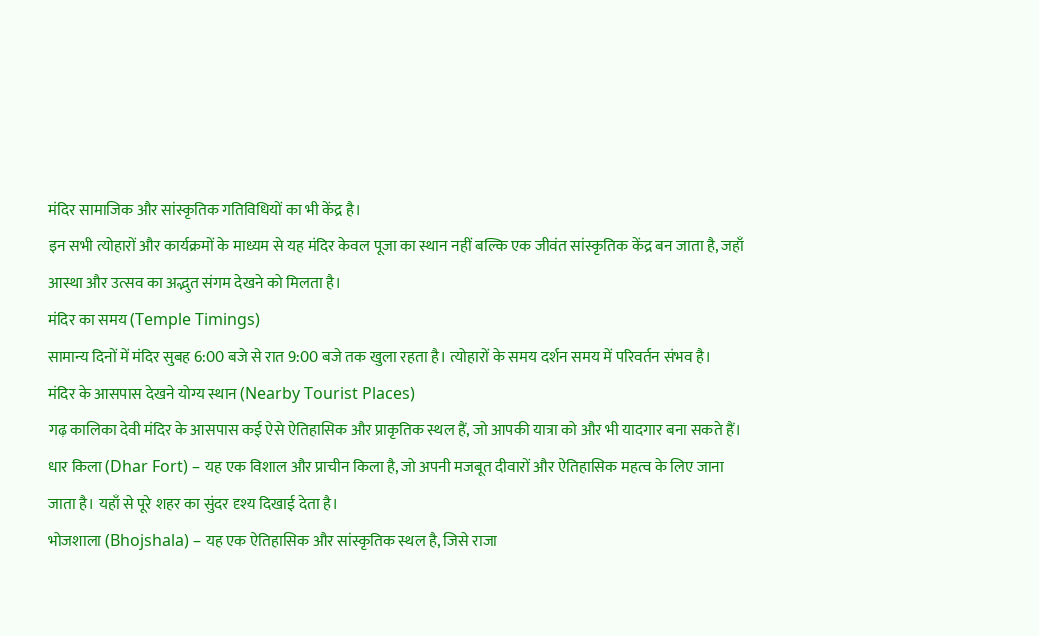मंदिर सामाजिक और सांस्कृतिक गतिविधियों का भी केंद्र है।
इन सभी त्योहारों और कार्यक्रमों के माध्यम से यह मंदिर केवल पूजा का स्थान नहीं बल्कि एक जीवंत सांस्कृतिक केंद्र बन जाता है, जहाँ आस्था और उत्सव का अद्भुत संगम देखने को मिलता है।
मंदिर का समय (Temple Timings)
सामान्य दिनों में मंदिर सुबह 6:00 बजे से रात 9:00 बजे तक खुला रहता है। त्योहारों के समय दर्शन समय में परिवर्तन संभव है।
मंदिर के आसपास देखने योग्य स्थान (Nearby Tourist Places)
गढ़ कालिका देवी मंदिर के आसपास कई ऐसे ऐतिहासिक और प्राकृतिक स्थल हैं, जो आपकी यात्रा को और भी यादगार बना सकते हैं।
धार किला (Dhar Fort) – यह एक विशाल और प्राचीन किला है, जो अपनी मजबूत दीवारों और ऐतिहासिक महत्व के लिए जाना जाता है। यहाँ से पूरे शहर का सुंदर दृश्य दिखाई देता है।
भोजशाला (Bhojshala) – यह एक ऐतिहासिक और सांस्कृतिक स्थल है, जिसे राजा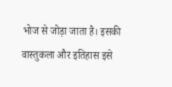भोज से जोड़ा जाता है। इसकी वास्तुकला और इतिहास इसे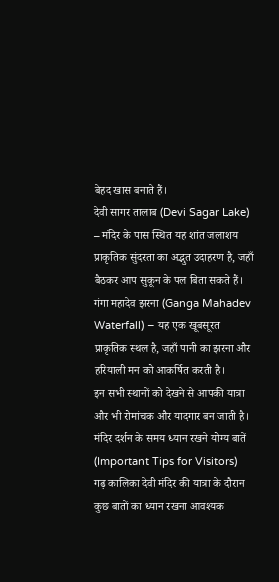बेहद खास बनाते हैं।
देवी सागर तालाब (Devi Sagar Lake) – मंदिर के पास स्थित यह शांत जलाशय प्राकृतिक सुंदरता का अद्भुत उदाहरण है, जहाँ बैठकर आप सुकून के पल बिता सकते हैं।
गंगा महादेव झरना (Ganga Mahadev Waterfall) – यह एक खूबसूरत प्राकृतिक स्थल है, जहाँ पानी का झरना और हरियाली मन को आकर्षित करती है।
इन सभी स्थानों को देखने से आपकी यात्रा और भी रोमांचक और यादगार बन जाती है।
मंदिर दर्शन के समय ध्यान रखने योग्य बातें (Important Tips for Visitors)
गढ़ कालिका देवी मंदिर की यात्रा के दौरान कुछ बातों का ध्यान रखना आवश्यक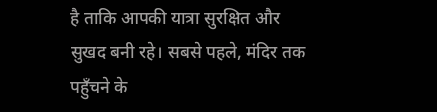है ताकि आपकी यात्रा सुरक्षित और सुखद बनी रहे। सबसे पहले, मंदिर तक पहुँचने के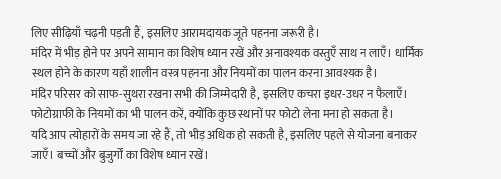लिए सीढ़ियाँ चढ़नी पड़ती हैं, इसलिए आरामदायक जूते पहनना जरूरी है।
मंदिर में भीड़ होने पर अपने सामान का विशेष ध्यान रखें और अनावश्यक वस्तुएँ साथ न लाएँ। धार्मिक स्थल होने के कारण यहाँ शालीन वस्त्र पहनना और नियमों का पालन करना आवश्यक है।
मंदिर परिसर को साफ-सुथरा रखना सभी की जिम्मेदारी है, इसलिए कचरा इधर-उधर न फैलाएँ। फोटोग्राफी के नियमों का भी पालन करें, क्योंकि कुछ स्थानों पर फोटो लेना मना हो सकता है।
यदि आप त्योहारों के समय जा रहे हैं, तो भीड़ अधिक हो सकती है, इसलिए पहले से योजना बनाकर जाएँ। बच्चों और बुजुर्गों का विशेष ध्यान रखें।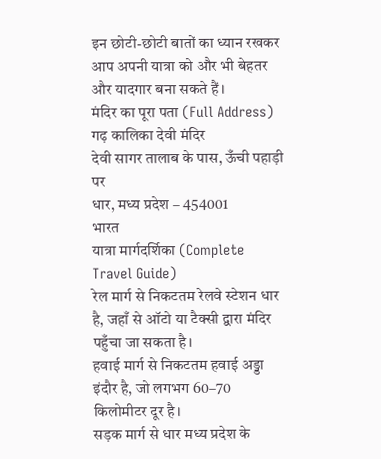इन छोटी-छोटी बातों का ध्यान रखकर आप अपनी यात्रा को और भी बेहतर और यादगार बना सकते हैं।
मंदिर का पूरा पता (Full Address)
गढ़ कालिका देवी मंदिर
देवी सागर तालाब के पास, ऊँची पहाड़ी पर
धार, मध्य प्रदेश – 454001
भारत
यात्रा मार्गदर्शिका (Complete Travel Guide)
रेल मार्ग से निकटतम रेलवे स्टेशन धार है, जहाँ से ऑटो या टैक्सी द्वारा मंदिर पहुँचा जा सकता है।
हवाई मार्ग से निकटतम हवाई अड्डा इंदौर है, जो लगभग 60–70 किलोमीटर दूर है।
सड़क मार्ग से धार मध्य प्रदेश के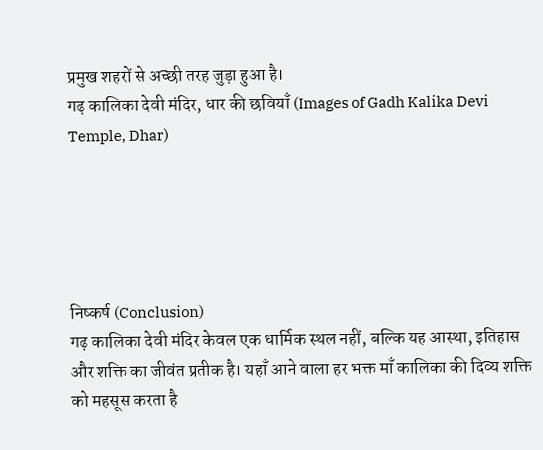प्रमुख शहरों से अच्छी तरह जुड़ा हुआ है।
गढ़ कालिका देवी मंदिर, धार की छवियाँ (Images of Gadh Kalika Devi Temple, Dhar)





निष्कर्ष (Conclusion)
गढ़ कालिका देवी मंदिर केवल एक धार्मिक स्थल नहीं, बल्कि यह आस्था, इतिहास और शक्ति का जीवंत प्रतीक है। यहाँ आने वाला हर भक्त माँ कालिका की दिव्य शक्ति को महसूस करता है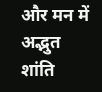और मन में अद्भुत शांति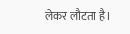लेकर लौटता है।